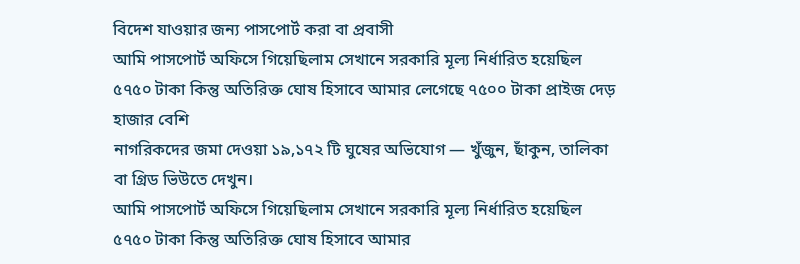বিদেশ যাওয়ার জন্য পাসপোর্ট করা বা প্রবাসী
আমি পাসপোর্ট অফিসে গিয়েছিলাম সেখানে সরকারি মূল্য নির্ধারিত হয়েছিল ৫৭৫০ টাকা কিন্তু অতিরিক্ত ঘোষ হিসাবে আমার লেগেছে ৭৫০০ টাকা প্রাইজ দেড় হাজার বেশি
নাগরিকদের জমা দেওয়া ১৯,১৭২ টি ঘুষের অভিযোগ — খুঁজুন, ছাঁকুন, তালিকা বা গ্রিড ভিউতে দেখুন।
আমি পাসপোর্ট অফিসে গিয়েছিলাম সেখানে সরকারি মূল্য নির্ধারিত হয়েছিল ৫৭৫০ টাকা কিন্তু অতিরিক্ত ঘোষ হিসাবে আমার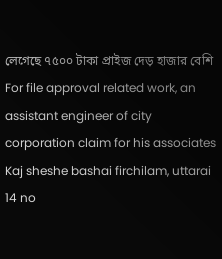লেগেছে ৭৫০০ টাকা প্রাইজ দেড় হাজার বেশি
For file approval related work, an assistant engineer of city corporation claim for his associates
Kaj sheshe bashai firchilam, uttarai 14 no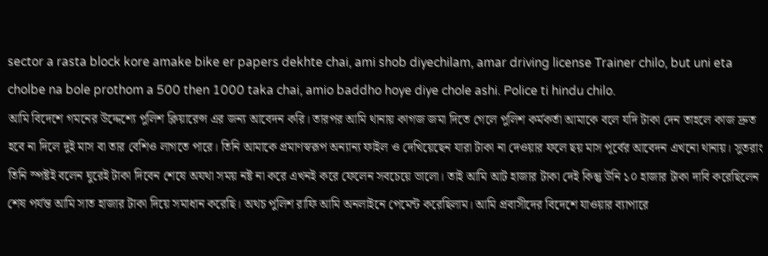sector a rasta block kore amake bike er papers dekhte chai, ami shob diyechilam, amar driving license Trainer chilo, but uni eta cholbe na bole prothom a 500 then 1000 taka chai, amio baddho hoye diye chole ashi. Police ti hindu chilo.
আমি বিদেশে গমনের উদ্দেশ্যে পুলিশ ক্লিয়ারেন্স এর জন্য আবেদন করি। তারপর আমি থানায় কাগজ জমা দিতে গেলে পুলিশ কর্মকর্তা আমাকে বলে যদি টাকা দেন তাহলে কাজ দ্রুত হবে না দিলে দুই মাস বা তার বেশিও লাগতে পারে। তিনি আমাকে প্রমাণস্বরূপ অন্যান্য ফাইল ও দেখিয়েছেন যারা টাকা না দেওয়ার ফলে ছয় মাস পূর্বের আবেদন এখনো থানায়। সুতরাং তিনি স্পষ্টই বলেন ঘুরেই টাকা দিবেন শেষে অযথা সময় নষ্ট না করে এখনই করে ফেলেন সবচেয়ে ভালো। তাই আমি আট হাজার টাকা দেই কিন্তু উনি ১০ হাজার টাকা দাবি করেছিলেন শেষ পর্যন্ত আমি সাত হাজার টাকা দিয়ে সমাধান করেছি। অথচ পুলিশ রাফি আমি অনলাইনে পেমেন্ট করেছিলাম। আমি প্রবাসীদের বিদেশে যাওয়ার ব্যাপারে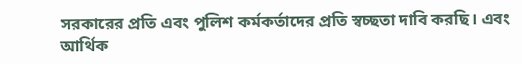সরকারের প্রতি এবং পুলিশ কর্মকর্তাদের প্রতি স্বচ্ছতা দাবি করছি। এবং আর্থিক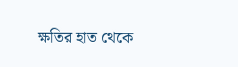ক্ষতির হাত থেকে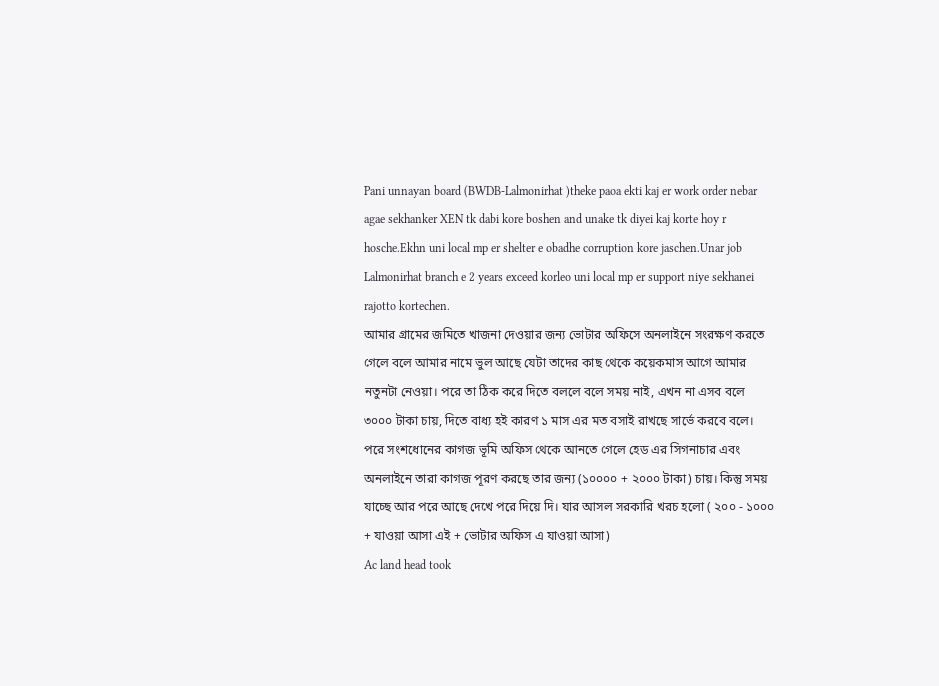Pani unnayan board (BWDB-Lalmonirhat )theke paoa ekti kaj er work order nebar agae sekhanker XEN tk dabi kore boshen and unake tk diyei kaj korte hoy r hosche.Ekhn uni local mp er shelter e obadhe corruption kore jaschen.Unar job Lalmonirhat branch e 2 years exceed korleo uni local mp er support niye sekhanei rajotto kortechen.
আমার গ্রামের জমিতে খাজনা দেওয়ার জন্য ভোটার অফিসে অনলাইনে সংরক্ষণ করতে গেলে বলে আমার নামে ভুল আছে যেটা তাদের কাছ থেকে কয়েকমাস আগে আমার নতুনটা নেওয়া। পরে তা ঠিক করে দিতে বললে বলে সময় নাই, এখন না এসব বলে ৩০০০ টাকা চায়, দিতে বাধ্য হই কারণ ১ মাস এর মত বসাই রাখছে সার্ভে করবে বলে। পরে সংশধোনের কাগজ ভূমি অফিস থেকে আনতে গেলে হেড এর সিগনাচার এবং অনলাইনে তারা কাগজ পূরণ করছে তার জন্য (১০০০০ + ২০০০ টাকা) চায়। কিন্তু সময় যাচ্ছে আর পরে আছে দেখে পরে দিয়ে দি। যার আসল সরকারি খরচ হলো ( ২০০ - ১০০০ + যাওয়া আসা এই + ভোটার অফিস এ যাওয়া আসা)
Ac land head took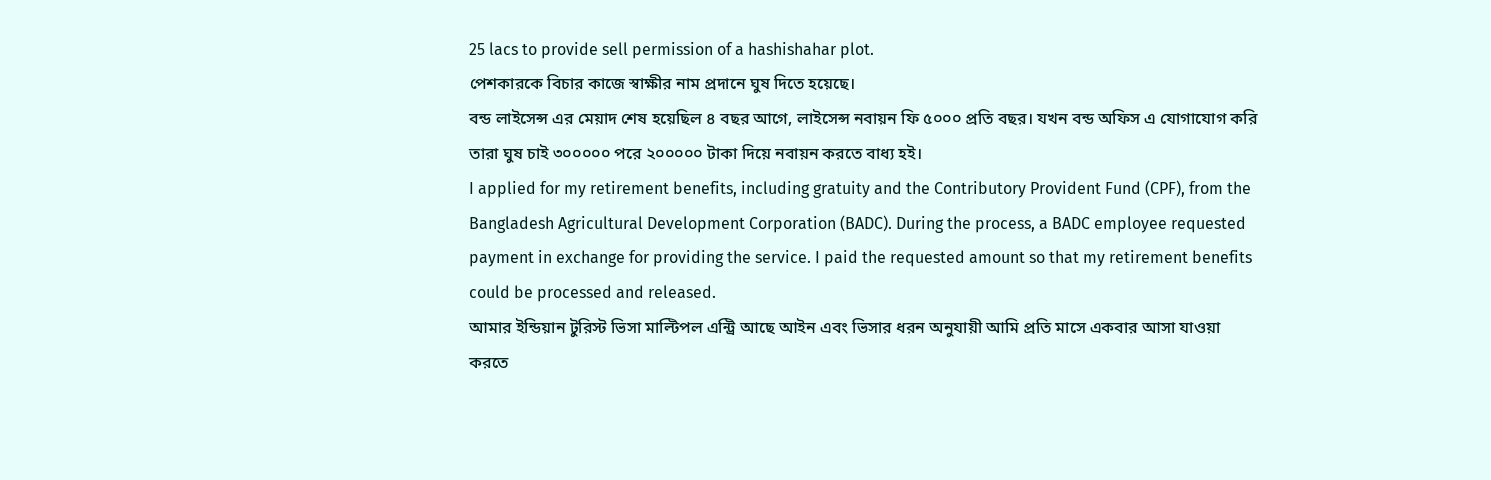25 lacs to provide sell permission of a hashishahar plot.
পেশকারকে বিচার কাজে স্বাক্ষীর নাম প্রদানে ঘুষ দিতে হয়েছে।
বন্ড লাইসেন্স এর মেয়াদ শেষ হয়েছিল ৪ বছর আগে, লাইসেন্স নবায়ন ফি ৫০০০ প্রতি বছর। যখন বন্ড অফিস এ যোগাযোগ করি তারা ঘুষ চাই ৩০০০০০ পরে ২০০০০০ টাকা দিয়ে নবায়ন করতে বাধ্য হই।
I applied for my retirement benefits, including gratuity and the Contributory Provident Fund (CPF), from the Bangladesh Agricultural Development Corporation (BADC). During the process, a BADC employee requested payment in exchange for providing the service. I paid the requested amount so that my retirement benefits could be processed and released.
আমার ইন্ডিয়ান টুরিস্ট ভিসা মাল্টিপল এন্ট্রি আছে আইন এবং ভিসার ধরন অনুযায়ী আমি প্রতি মাসে একবার আসা যাওয়া করতে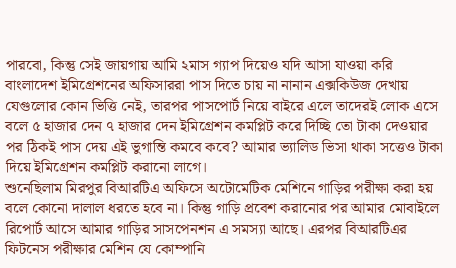পারবো, কিন্তু সেই জায়গায় আমি ২মাস গ্যাপ দিয়েও যদি আসা যাওয়া করি বাংলাদেশ ইমিগ্রেশনের অফিসাররা পাস দিতে চায় না নানান এক্সকিউজ দেখায় যেগুলোর কোন ভিত্তি নেই, তারপর পাসপোর্ট নিয়ে বাইরে এলে তাদেরই লোক এসে বলে ৫ হাজার দেন ৭ হাজার দেন ইমিগ্রেশন কমপ্লিট করে দিচ্ছি তো টাকা দেওয়ার পর ঠিকই পাস দেয় এই ভুগান্তি কমবে কবে? আমার ভ্যালিড ভিসা থাকা সত্তেও টাকা দিয়ে ইমিগ্রেশন কমপ্লিট করানো লাগে।
শুনেছিলাম মিরপুর বিআরটিএ অফিসে অটোমেটিক মেশিনে গাড়ির পরীক্ষা করা হয় বলে কোনো দালাল ধরতে হবে না। কিন্তু গাড়ি প্রবেশ করানোর পর আমার মোবাইলে রিপোর্ট আসে আমার গাড়ির সাসপেনশন এ সমস্যা আছে। এরপর বিআরটিএর ফিটনেস পরীক্ষার মেশিন যে কোম্পানি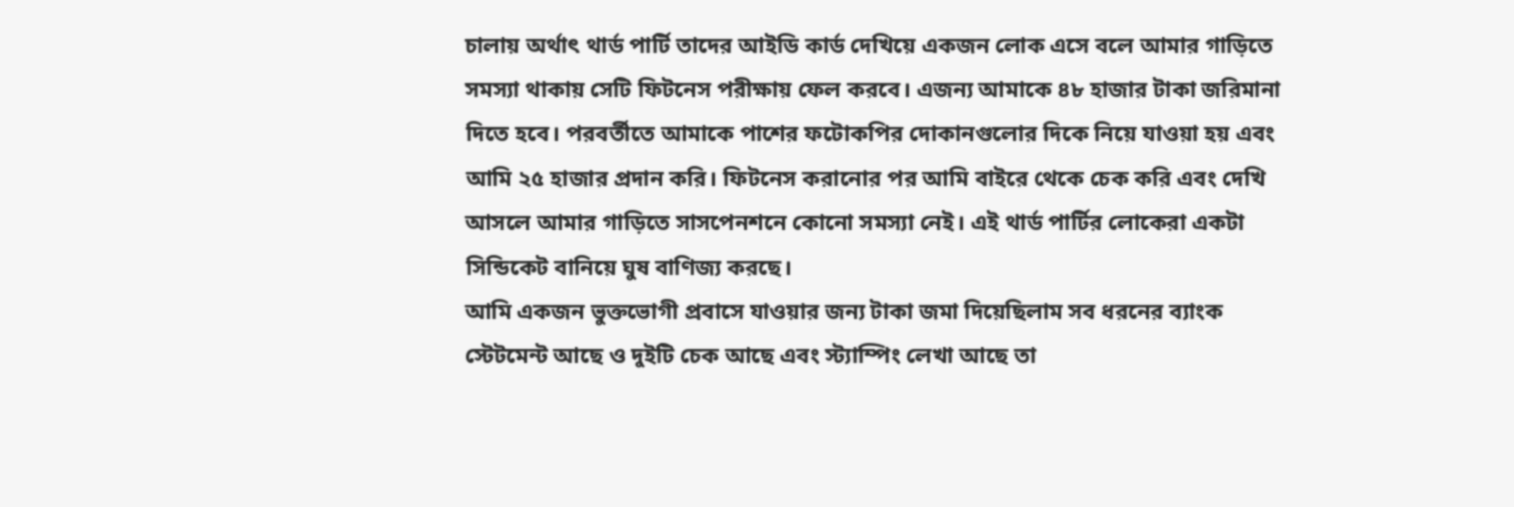চালায় অর্থাৎ থার্ড পার্টি তাদের আইডি কার্ড দেখিয়ে একজন লোক এসে বলে আমার গাড়িতে সমস্যা থাকায় সেটি ফিটনেস পরীক্ষায় ফেল করবে। এজন্য আমাকে ৪৮ হাজার টাকা জরিমানা দিতে হবে। পরবর্তীতে আমাকে পাশের ফটোকপির দোকানগুলোর দিকে নিয়ে যাওয়া হয় এবং আমি ২৫ হাজার প্রদান করি। ফিটনেস করানোর পর আমি বাইরে থেকে চেক করি এবং দেখি আসলে আমার গাড়িতে সাসপেনশনে কোনো সমস্যা নেই। এই থার্ড পার্টির লোকেরা একটা সিন্ডিকেট বানিয়ে ঘুষ বাণিজ্য করছে।
আমি একজন ভুক্তভোগী প্রবাসে যাওয়ার জন্য টাকা জমা দিয়েছিলাম সব ধরনের ব্যাংক স্টেটমেন্ট আছে ও দুইটি চেক আছে এবং স্ট্যাম্পিং লেখা আছে তা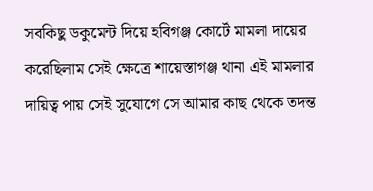সবকিছু ডকুমেন্ট দিয়ে হবিগঞ্জ কোর্টে মামলা দায়ের করেছিলাম সেই ক্ষেত্রে শায়েস্তাগঞ্জ থানা এই মামলার দায়িত্ব পায় সেই সুযোগে সে আমার কাছ থেকে তদন্ত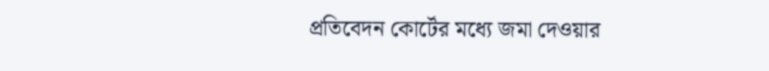প্রতিবেদন কোর্টের মধ্যে জমা দেওয়ার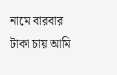নামে বারবার টাকা চায় আমি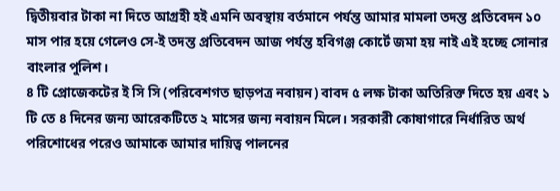দ্বিতীয়বার টাকা না দিতে আগ্রহী হই এমনি অবস্থায় বর্তমানে পর্যন্ত আমার মামলা তদন্ত প্রতিবেদন ১০ মাস পার হয়ে গেলেও সে-ই তদন্ত প্রতিবেদন আজ পর্যন্ত হবিগঞ্জ কোর্টে জমা হয় নাই এই হচ্ছে সোনার বাংলার পুলিশ।
৪ টি প্রোজেকটের ই সি সি (পরিবেশগত ছাড়পত্র নবায়ন) বাবদ ৫ লক্ষ টাকা অতিরিক্ত দিতে হয় এবং ১ টি তে ৪ দিনের জন্য আরেকটিতে ২ মাসের জন্য নবায়ন মিলে। সরকারী কোষাগারে নির্ধারিত অর্থ পরিশোধের পরেও আমাকে আমার দায়িত্ব পালনের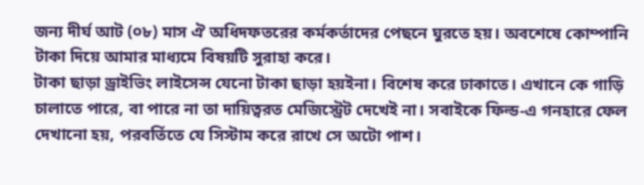জন্য দীর্ঘ আট (০৮) মাস ঐ অধিদফতরের কর্মকর্তাদের পেছনে ঘুরতে হয়। অবশেষে কোম্পানি টাকা দিয়ে আমার মাধ্যমে বিষয়টি সুরাহা করে।
টাকা ছাড়া ড্রাইভিং লাইসেন্স যেনো টাকা ছাড়া হয়ইনা। বিশেষ করে ঢাকাতে। এখানে কে গাড়ি চালাতে পারে, বা পারে না তা দায়িত্বরত মেজিস্ট্রেট দেখেই না। সবাইকে ফিল্ড-এ গনহারে ফেল দেখানো হয়, পরবর্তিতে যে সিস্টাম করে রাখে সে অটো পাশ।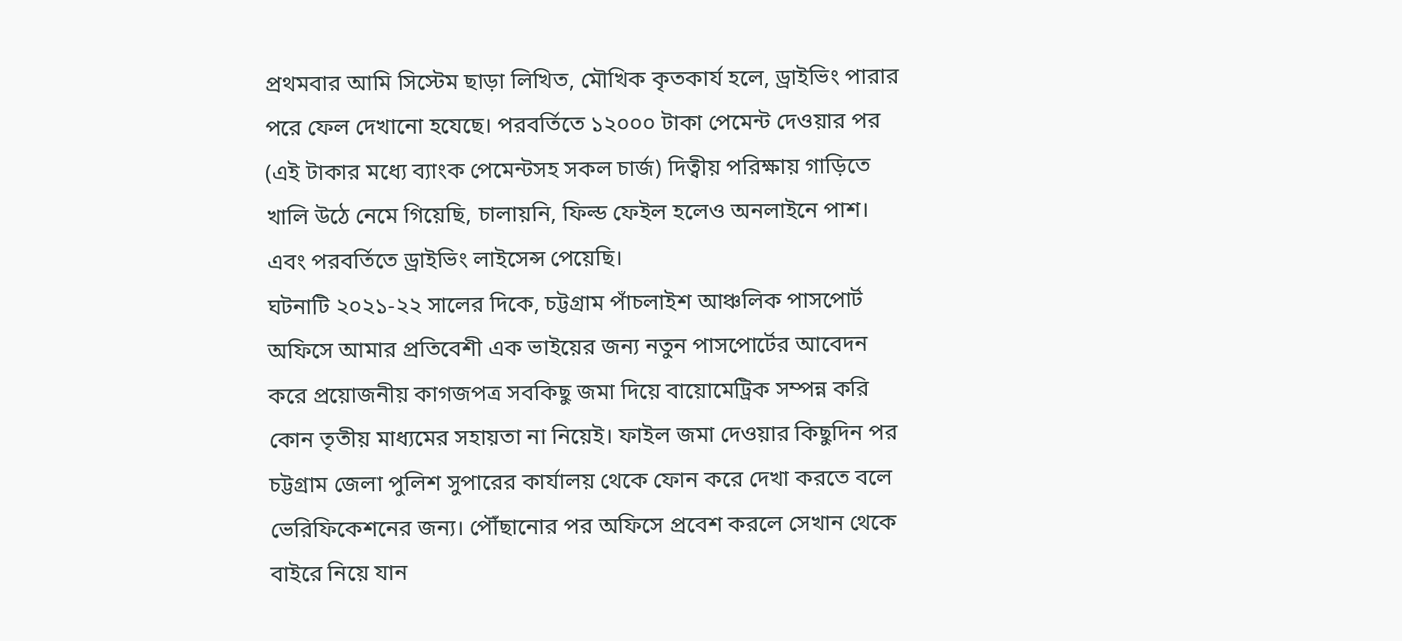প্রথমবার আমি সিস্টেম ছাড়া লিখিত, মৌখিক কৃতকার্য হলে, ড্রাইভিং পারার পরে ফেল দেখানো হযেছে। পরবর্তিতে ১২০০০ টাকা পেমেন্ট দেওয়ার পর (এই টাকার মধ্যে ব্যাংক পেমেন্টসহ সকল চার্জ) দিত্বীয় পরিক্ষায় গাড়িতে খালি উঠে নেমে গিয়েছি, চালায়নি, ফিল্ড ফেইল হলেও অনলাইনে পাশ। এবং পরবর্তিতে ড্রাইভিং লাইসেন্স পেয়েছি।
ঘটনাটি ২০২১-২২ সালের দিকে, চট্টগ্রাম পাঁচলাইশ আঞ্চলিক পাসপোর্ট অফিসে আমার প্রতিবেশী এক ভাইয়ের জন্য নতুন পাসপোর্টের আবেদন করে প্রয়োজনীয় কাগজপত্র সবকিছু জমা দিয়ে বায়োমেট্রিক সম্পন্ন করি কোন তৃতীয় মাধ্যমের সহায়তা না নিয়েই। ফাইল জমা দেওয়ার কিছুদিন পর চট্টগ্রাম জেলা পুলিশ সুপারের কার্যালয় থেকে ফোন করে দেখা করতে বলে ভেরিফিকেশনের জন্য। পৌঁছানোর পর অফিসে প্রবেশ করলে সেখান থেকে বাইরে নিয়ে যান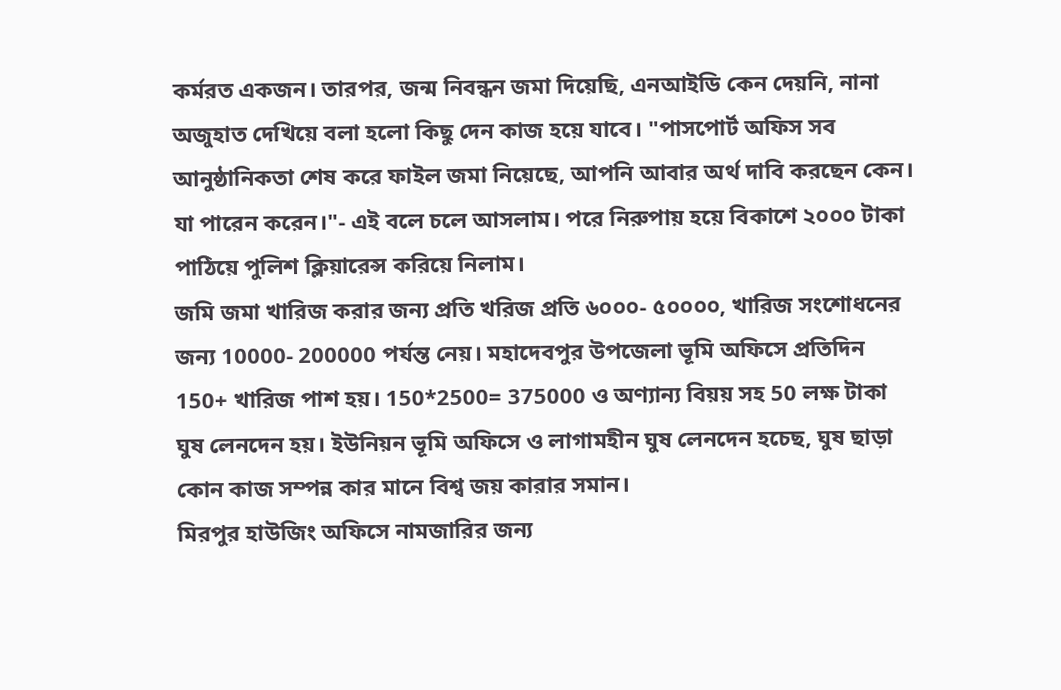কর্মরত একজন। তারপর, জন্ম নিবন্ধন জমা দিয়েছি, এনআইডি কেন দেয়নি, নানা অজুহাত দেখিয়ে বলা হলো কিছু দেন কাজ হয়ে যাবে। "পাসপোর্ট অফিস সব আনুষ্ঠানিকতা শেষ করে ফাইল জমা নিয়েছে, আপনি আবার অর্থ দাবি করছেন কেন। যা পারেন করেন।"- এই বলে চলে আসলাম। পরে নিরুপায় হয়ে বিকাশে ২০০০ টাকা পাঠিয়ে পুলিশ ক্লিয়ারেন্স করিয়ে নিলাম।
জমি জমা খারিজ করার জন্য প্রতি খরিজ প্রতি ৬০০০- ৫০০০০, খারিজ সংশোধনের জন্য 10000- 200000 পর্যন্ত নেয়। মহাদেবপুর উপজেলা ভূমি অফিসে প্রতিদিন 150+ খারিজ পাশ হয়। 150*2500= 375000 ও অণ্যান্য বিয়য় সহ 50 লক্ষ টাকা ঘুষ লেনদেন হয়। ইউনিয়ন ভূমি অফিসে ও লাগামহীন ঘুষ লেনদেন হচেছ, ঘুষ ছাড়া কোন কাজ সম্পন্ন কার মানে বিশ্ব জয় কারার সমান।
মিরপুর হাউজিং অফিসে নামজারির জন্য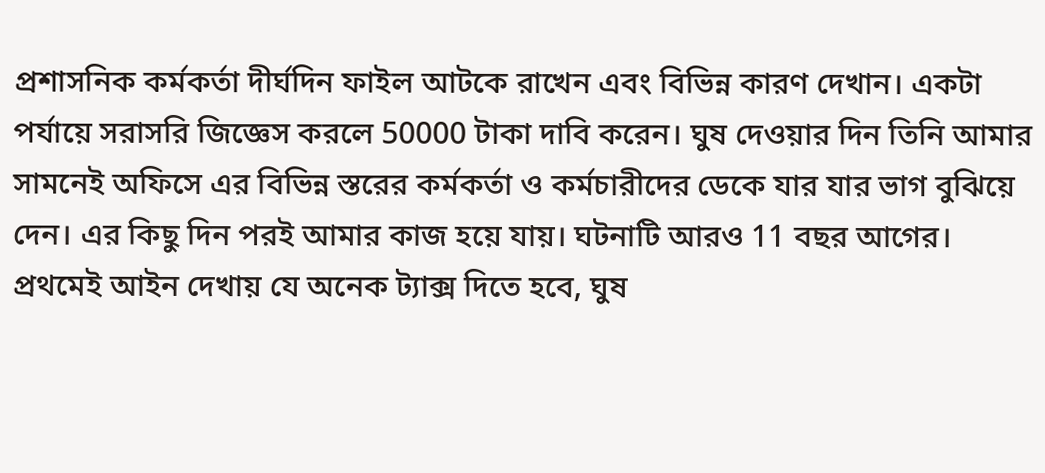প্রশাসনিক কর্মকর্তা দীর্ঘদিন ফাইল আটকে রাখেন এবং বিভিন্ন কারণ দেখান। একটা পর্যায়ে সরাসরি জিজ্ঞেস করলে 50000 টাকা দাবি করেন। ঘুষ দেওয়ার দিন তিনি আমার সামনেই অফিসে এর বিভিন্ন স্তরের কর্মকর্তা ও কর্মচারীদের ডেকে যার যার ভাগ বুঝিয়ে দেন। এর কিছু দিন পরই আমার কাজ হয়ে যায়। ঘটনাটি আরও 11 বছর আগের।
প্রথমেই আইন দেখায় যে অনেক ট্যাক্স দিতে হবে, ঘুষ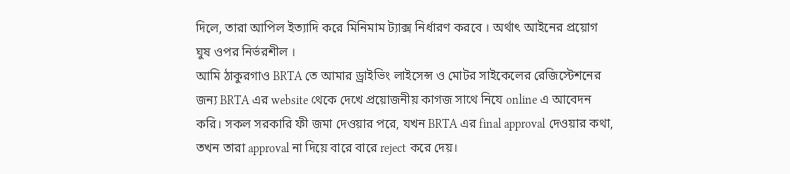দিলে, তারা আপিল ইত্যাদি করে মিনিমাম ট্যাক্স নির্ধারণ করবে । অর্থাৎ আইনের প্রয়োগ ঘুষ ওপর নির্ভরশীল ।
আমি ঠাকুরগাও BRTA তে আমার ড্রাইভিং লাইসেন্স ও মোটর সাইকেলের রেজিস্টেশনের জন্য BRTA এর website থেকে দেখে প্রয়োজনীয় কাগজ সাথে নিযে online এ আবেদন করি। সকল সরকারি ফী জমা দেওয়ার পরে, যখন BRTA এর final approval দেওয়ার কথা, তখন তারা approval না দিয়ে বারে বারে reject করে দেয়।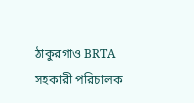ঠাকুরগাও BRTA সহকারী পরিচালক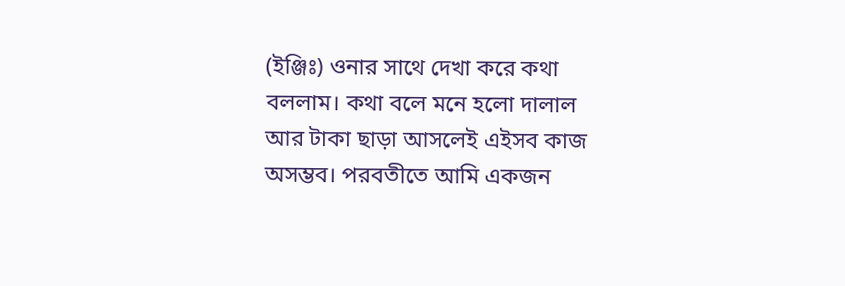(ইঞ্জিঃ) ওনার সাথে দেখা করে কথা বললাম। কথা বলে মনে হলো দালাল আর টাকা ছাড়া আসলেই এইসব কাজ অসম্ভব। পরবতীতে আমি একজন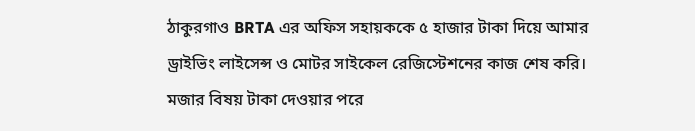ঠাকুরগাও BRTA এর অফিস সহায়ককে ৫ হাজার টাকা দিয়ে আমার ড্রাইভিং লাইসেন্স ও মোটর সাইকেল রেজিস্টেশনের কাজ শেষ করি। মজার বিষয় টাকা দেওয়ার পরে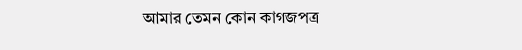আমার তেমন কোন কাগজপত্র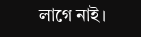লাগে নাই।